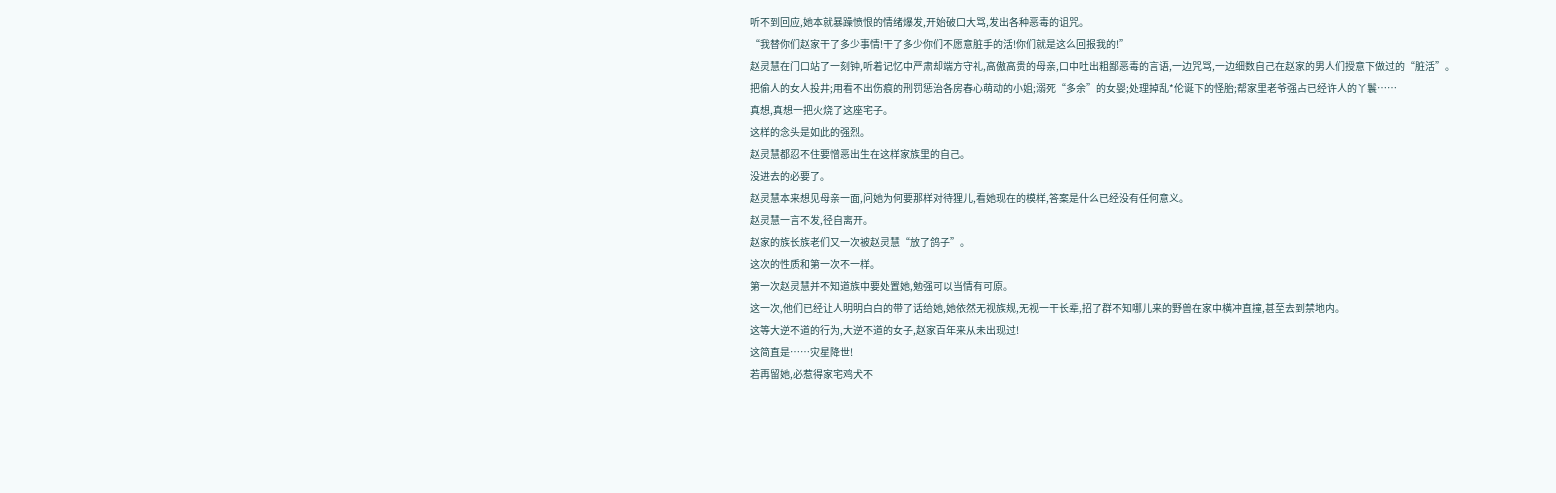听不到回应,她本就暴躁愤恨的情绪爆发,开始破口大骂,发出各种恶毒的诅咒。
“我替你们赵家干了多少事情!干了多少你们不愿意脏手的活!你们就是这么回报我的!”
赵灵慧在门口站了一刻钟,听着记忆中严肃却端方守礼,高傲高贵的母亲,口中吐出粗鄙恶毒的言语,一边咒骂,一边细数自己在赵家的男人们授意下做过的“脏活”。
把偷人的女人投井;用看不出伤痕的刑罚惩治各房春心萌动的小姐;溺死“多余”的女婴;处理掉乱*伦诞下的怪胎;帮家里老爷强占已经许人的丫鬟……
真想,真想一把火烧了这座宅子。
这样的念头是如此的强烈。
赵灵慧都忍不住要憎恶出生在这样家族里的自己。
没进去的必要了。
赵灵慧本来想见母亲一面,问她为何要那样对待狸儿,看她现在的模样,答案是什么已经没有任何意义。
赵灵慧一言不发,径自离开。
赵家的族长族老们又一次被赵灵慧“放了鸽子”。
这次的性质和第一次不一样。
第一次赵灵慧并不知道族中要处置她,勉强可以当情有可原。
这一次,他们已经让人明明白白的带了话给她,她依然无视族规,无视一干长辈,招了群不知哪儿来的野兽在家中横冲直撞,甚至去到禁地内。
这等大逆不道的行为,大逆不道的女子,赵家百年来从未出现过!
这简直是……灾星降世!
若再留她,必惹得家宅鸡犬不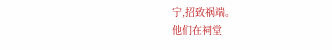宁,招致祸端。
他们在祠堂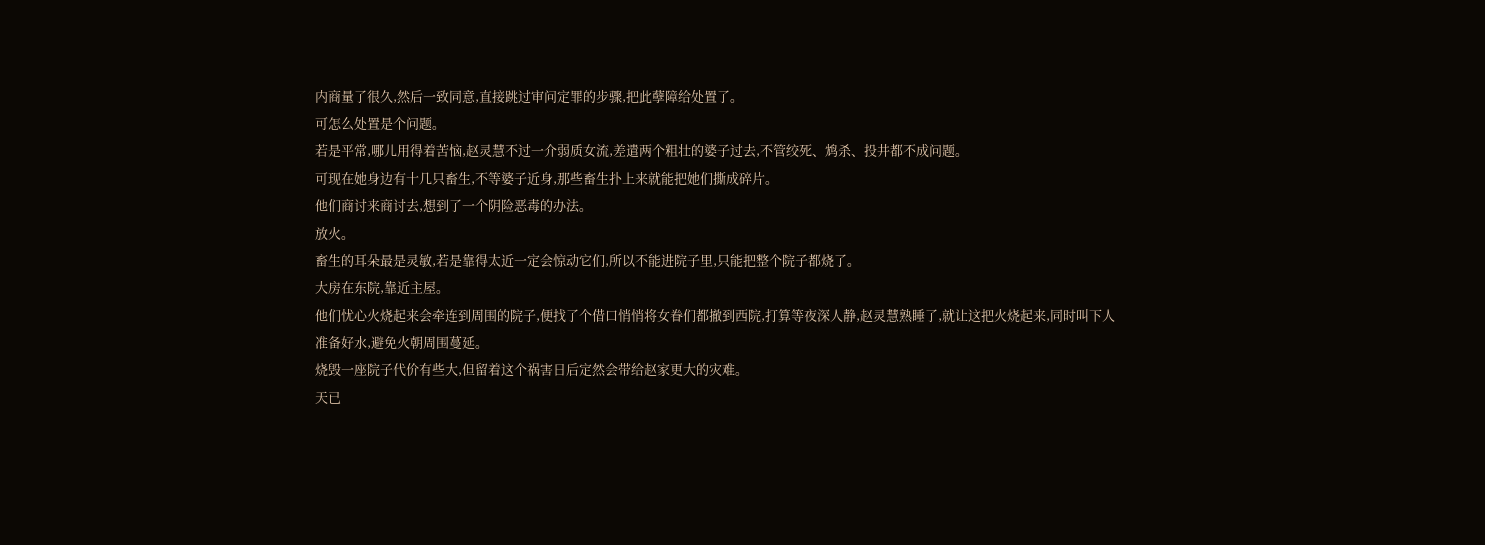内商量了很久,然后一致同意,直接跳过审问定罪的步骤,把此孽障给处置了。
可怎么处置是个问题。
若是平常,哪儿用得着苦恼,赵灵慧不过一介弱质女流,差遣两个粗壮的婆子过去,不管绞死、鸩杀、投井都不成问题。
可现在她身边有十几只畜生,不等婆子近身,那些畜生扑上来就能把她们撕成碎片。
他们商讨来商讨去,想到了一个阴险恶毒的办法。
放火。
畜生的耳朵最是灵敏,若是靠得太近一定会惊动它们,所以不能进院子里,只能把整个院子都烧了。
大房在东院,靠近主屋。
他们忧心火烧起来会牵连到周围的院子,便找了个借口悄悄将女眷们都撤到西院,打算等夜深人静,赵灵慧熟睡了,就让这把火烧起来,同时叫下人准备好水,避免火朝周围蔓延。
烧毁一座院子代价有些大,但留着这个祸害日后定然会带给赵家更大的灾难。
天已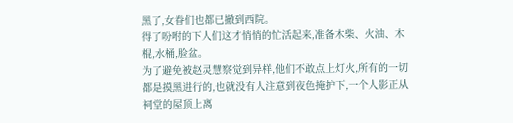黑了,女眷们也都已撤到西院。
得了吩咐的下人们这才悄悄的忙活起来,准备木柴、火油、木棍,水桶,脸盆。
为了避免被赵灵慧察觉到异样,他们不敢点上灯火,所有的一切都是摸黑进行的,也就没有人注意到夜色掩护下,一个人影正从祠堂的屋顶上离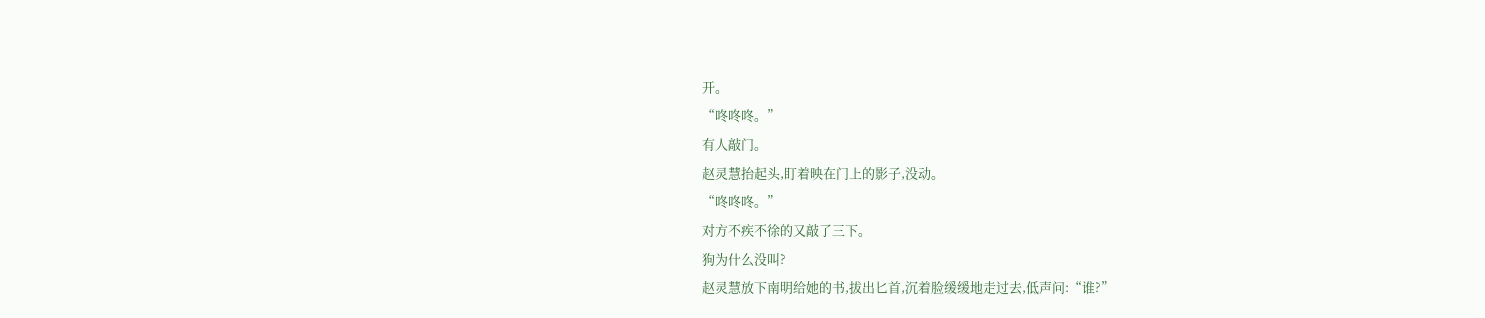开。
“咚咚咚。”
有人敲门。
赵灵慧抬起头,盯着映在门上的影子,没动。
“咚咚咚。”
对方不疾不徐的又敲了三下。
狗为什么没叫?
赵灵慧放下南明给她的书,拔出匕首,沉着脸缓缓地走过去,低声问:“谁?”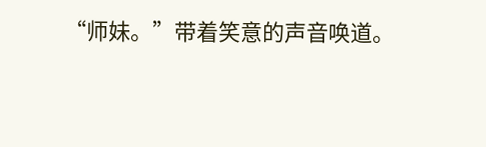“师妹。”带着笑意的声音唤道。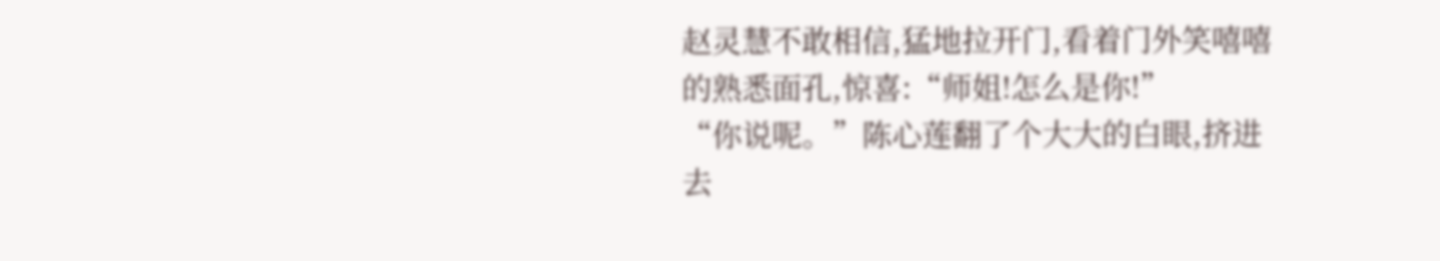赵灵慧不敢相信,猛地拉开门,看着门外笑嘻嘻的熟悉面孔,惊喜:“师姐!怎么是你!”
“你说呢。”陈心莲翻了个大大的白眼,挤进去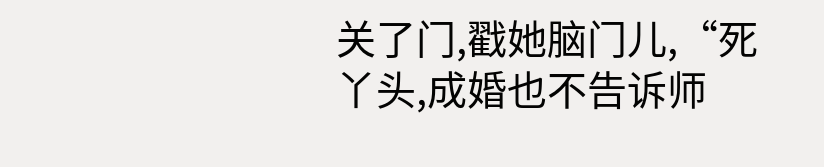关了门,戳她脑门儿,“死丫头,成婚也不告诉师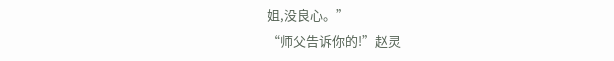姐,没良心。”
“师父告诉你的!”赵灵